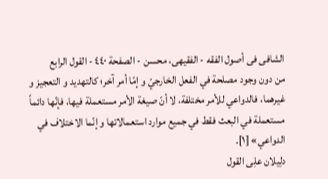الشافی فی أصول الفقه - الفقیهی، محسن - الصفحة ٤٤٠ - القول الرابع
من دون وجود مصلحة في الفعل الخارجيّ و إمّا أمر آخر؛ كالتهديد و التعجيز و غيرهما، فالدواعي للأمر مختلفة، لا أنّ صيغة الأمر مستعملة فيها، فإنّها دائماً مستعملة في البعث فقط في جميع موارد استعمالاتها و إنّما الاختلاف في الدواعي» [١].
دلِیلان علِی القول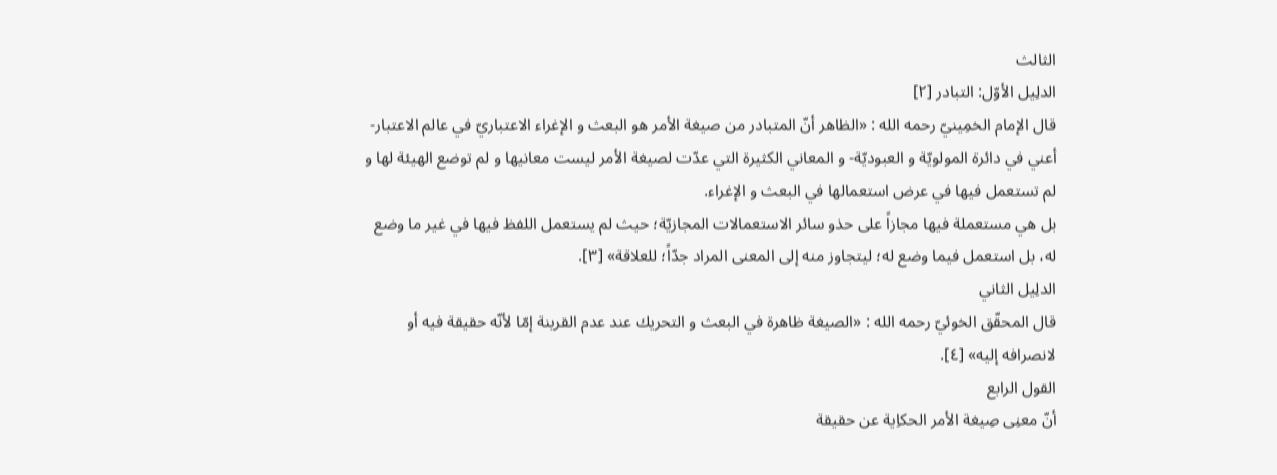الثالث
الدلِیل الأوّل: التبادر [٢]
قال الإمام الخمِینيّ رحمه الله : «الظاهر أنّ المتبادر من صيغة الأمر هو البعث و الإغراء الاعتباريّ في عالم الاعتبار- أعني في دائرة المولويّة و العبوديّة- و المعاني الكثيرة التي عدّت لصيغة الأمر ليست معانيها و لم توضع الهيئة لها و لم تستعمل فيها في عرض استعمالها في البعث و الإغراء.
بل هي مستعملة فيها مجازاً على حذو سائر الاستعمالات المجازيّة؛ حيث لم يستعمل اللفظ فيها في غير ما وضع له، بل استعمل فيما وضع له؛ ليتجاوز منه إلى المعنى المراد جدّاً؛ للعلاقة» [٣].
الدلِیل الثاني
قال المحقّق الخوئيّ رحمه الله : «الصيغة ظاهرة في البعث و التحريك عند عدم القرينة إمّا لأنّه حقيقة فيه أو لانصرافه إليه» [٤].
القول الرابع
أنّ معنِی صِیغة الأمر الحکاِیة عن حقيقة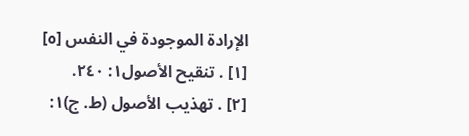الإرادة الموجودة في النفس [٥]
[١] . تنقيح الأصول١: ٢٤٠.
[٢] . تهذيب الأصول (ط. ج)١: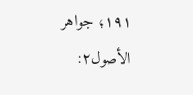١٩١؛ جواهر الأصول٢: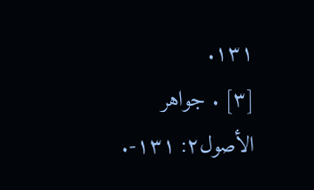١٣١.
[٣] . جواهر الأصول٢: ١٣١-.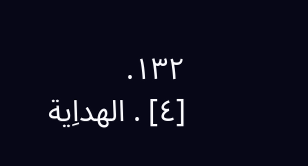١٣٢.
[٤] . الهداِیة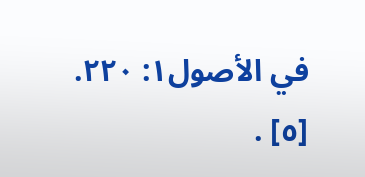في الأصول١: ٢٢٠.
[٥] .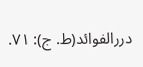دررالفوائد(ط. ج): ٧١.